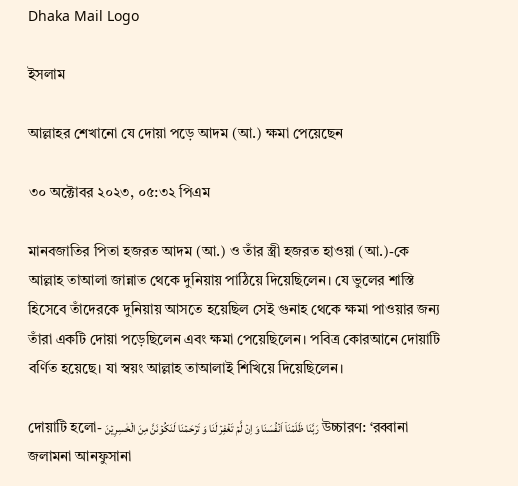Dhaka Mail Logo

ইসলাম

আল্লাহর শেখানো যে দোয়া পড়ে আদম (আ.) ক্ষমা পেয়েছেন

৩০ অক্টোবর ২০২৩, ০৫:৩২ পিএম

মানবজাতির পিতা হজরত আদম (আ.) ও তাঁর স্ত্রী হজরত হাওয়া (আ.)-কে আল্লাহ তাআলা জান্নাত থেকে দুনিয়ায় পাঠিয়ে দিয়েছিলেন। যে ভুলের শাস্তি হিসেবে তাঁদেরকে দুনিয়ায় আসতে হয়েছিল সেই গুনাহ থেকে ক্ষমা পাওয়ার জন্য তাঁরা একটি দোয়া পড়েছিলেন এবং ক্ষমা পেয়েছিলেন। পবিত্র কোরআনে দোয়াটি বর্ণিত হয়েছে। যা স্বয়ং আল্লাহ তাআলাই শিখিয়ে দিয়েছিলেন।

দোয়াটি হলো- رَبَّنَا ظَلَمۡنَاۤ اَنۡفُسَنَا وَ اِنۡ لَّمۡ تَغۡفِرۡ لَنَا وَ تَرۡحَمۡنَا لَنَکُوۡنَنَّ مِنَ الۡخٰسِرِیۡنَ উচ্চারণ: ‘রব্বানা জলামনা আনফুসানা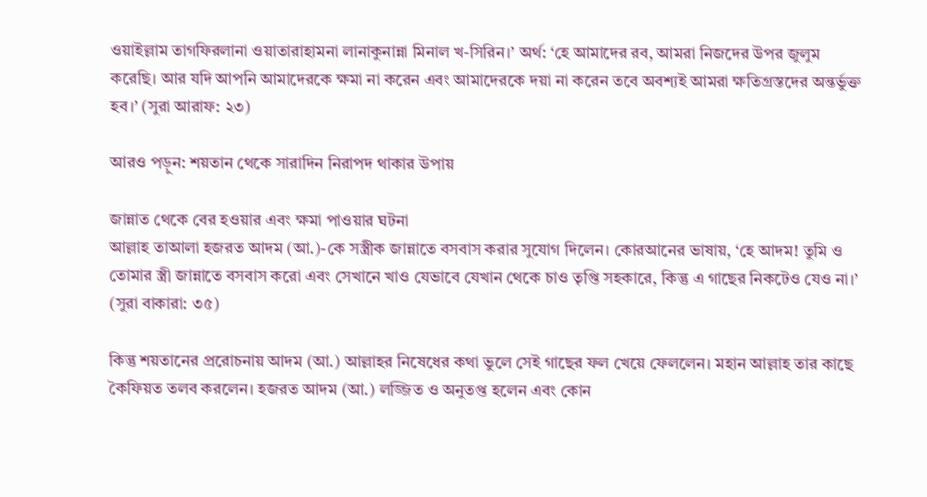ওয়াইল্লাম তাগফিরলানা ওয়াতারাহামনা লানাকুনান্না মিনাল খ-সিরিন।’ অর্থ: ‘হে আমাদের রব, আমরা নিজদের উপর জুলুম করেছি। আর যদি আপনি আমাদেরকে ক্ষমা না করেন এবং আমাদেরকে দয়া না করেন তবে অবশ্যই আমরা ক্ষতিগ্রস্তদের অন্তর্ভুক্ত হব।’ (সুরা আরাফ: ২৩)

আরও পড়ুন: শয়তান থেকে সারাদিন নিরাপদ থাকার উপায়

জান্নাত থেকে বের হওয়ার এবং ক্ষমা পাওয়ার ঘটনা
আল্লাহ তাআলা হজরত আদম (আ.)-কে সস্ত্রীক জান্নাতে বসবাস করার সুযোগ দিলেন। কোরআনের ভাষায়, ‘হে আদম! তুমি ও তোমার স্ত্রী জান্নাতে বসবাস করো এবং সেখানে খাও যেভাবে যেখান থেকে চাও তৃপ্তি সহকারে, কিন্তু এ গাছের নিকটেও যেও না।’ (সুরা বাকারা: ৩৫)

কিন্তু শয়তানের প্ররোচনায় আদম (আ.) আল্লাহর নিষেধের কথা ভুলে সেই গাছের ফল খেয়ে ফেললেন। মহান আল্লাহ তার কাছে কৈফিয়ত তলব করলেন। হজরত আদম (আ.) লজ্জিত ও অনুতপ্ত হলেন এবং কোন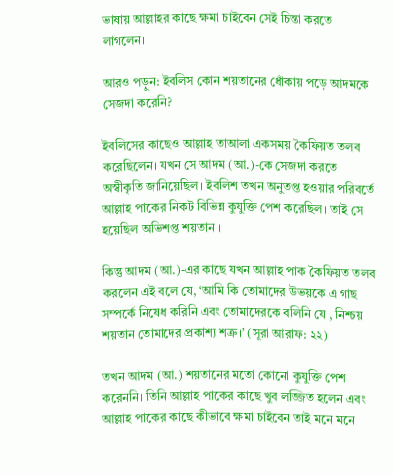ভাষায় আল্লাহর কাছে ক্ষমা চাইবেন সেই চিন্তা করতে লাগলেন।

আরও পড়ুন: ইবলিস কোন শয়তানের ধোঁকায় পড়ে আদমকে সেজদা করেনি?

ইবলিসের কাছেও আল্লাহ তাআলা একসময় কৈফিয়ত তলব করেছিলেন। যখন সে আদম (আ.)-কে সেজদা করতে অস্বীকৃতি জানিয়েছিল। ইবলিশ তখন অনুতপ্ত হওয়ার পরিবর্তে আল্লাহ পাকের নিকট বিভিন্ন কুযুক্তি পেশ করেছিল। তাই সে হয়েছিল অভিশপ্ত শয়তান ।

কিন্তু আদম (আ.)-এর কাছে যখন আল্লাহ পাক কৈফিয়ত তলব করলেন এই বলে যে, ‘আমি কি তোমাদের উভয়কে এ গাছ সম্পর্কে নিষেধ করিনি এবং তোমাদেরকে বলিনি যে , নিশ্চয় শয়তান তোমাদের প্রকাশ্য শত্রু।’ (সূরা আরাফ: ২২)

তখন আদম (আ.) শয়তানের মতো কোনো কুযুক্তি পেশ করেননি। তিনি আল্লাহ পাকের কাছে খুব লজ্জিত হলেন এবং আল্লাহ পাকের কাছে কীভাবে ক্ষমা চাইবেন তাই মনে মনে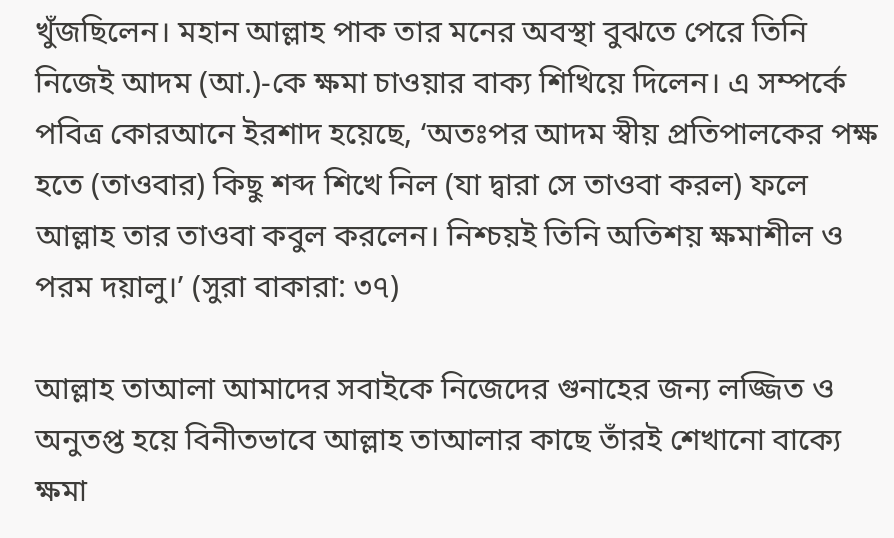খুঁজছিলেন। মহান আল্লাহ পাক তার মনের অবস্থা বুঝতে পেরে তিনি নিজেই আদম (আ.)-কে ক্ষমা চাওয়ার বাক্য শিখিয়ে দিলেন। এ সম্পর্কে পবিত্র কোরআনে ইরশাদ হয়েছে, ‘অতঃপর আদম স্বীয় প্রতিপালকের পক্ষ হতে (তাওবার) কিছু শব্দ শিখে নিল (যা দ্বারা সে তাওবা করল) ফলে আল্লাহ তার তাওবা কবুল করলেন। নিশ্চয়ই তিনি অতিশয় ক্ষমাশীল ও পরম দয়ালু।’ (সুরা বাকারা: ৩৭)

আল্লাহ তাআলা আমাদের সবাইকে নিজেদের গুনাহের জন্য লজ্জিত ও অনুতপ্ত হয়ে বিনীতভাবে আল্লাহ তাআলার কাছে তাঁরই শেখানো বাক্যে ক্ষমা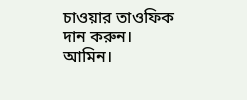চাওয়ার তাওফিক দান করুন। আমিন।